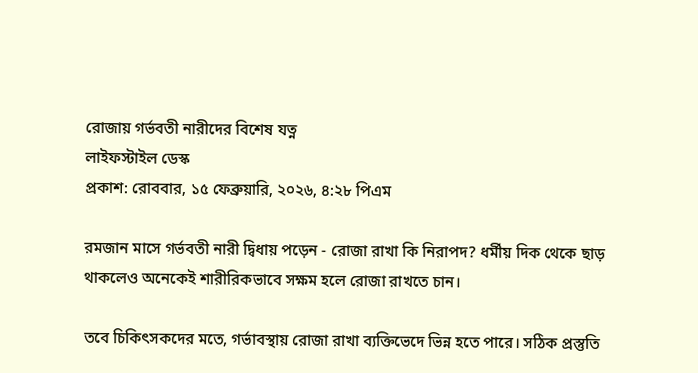রোজায় গর্ভবতী নারীদের বিশেষ যত্ন
লাইফস্টাইল ডেস্ক
প্রকাশ: রোববার, ১৫ ফেব্রুয়ারি, ২০২৬, ৪:২৮ পিএম

রমজান মাসে গর্ভবতী নারী দ্বিধায় পড়েন - রোজা রাখা কি নিরাপদ? ধর্মীয় দিক থেকে ছাড় থাকলেও অনেকেই শারীরিকভাবে সক্ষম হলে রোজা রাখতে চান।

তবে চিকিৎসকদের মতে, গর্ভাবস্থায় রোজা রাখা ব্যক্তিভেদে ভিন্ন হতে পারে। সঠিক প্রস্তুতি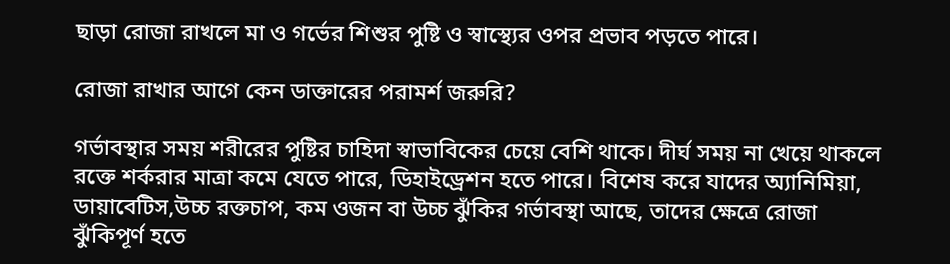ছাড়া রোজা রাখলে মা ও গর্ভের শিশুর পুষ্টি ও স্বাস্থ্যের ওপর প্রভাব পড়তে পারে।

রোজা রাখার আগে কেন ডাক্তারের পরামর্শ জরুরি?

গর্ভাবস্থার সময় শরীরের পুষ্টির চাহিদা স্বাভাবিকের চেয়ে বেশি থাকে। দীর্ঘ সময় না খেয়ে থাকলে রক্তে শর্করার মাত্রা কমে যেতে পারে, ডিহাইড্রেশন হতে পারে। বিশেষ করে যাদের অ্যানিমিয়া, ডায়াবেটিস,উচ্চ রক্তচাপ, কম ওজন বা উচ্চ ঝুঁকির গর্ভাবস্থা আছে, তাদের ক্ষেত্রে রোজা ঝুঁকিপূর্ণ হতে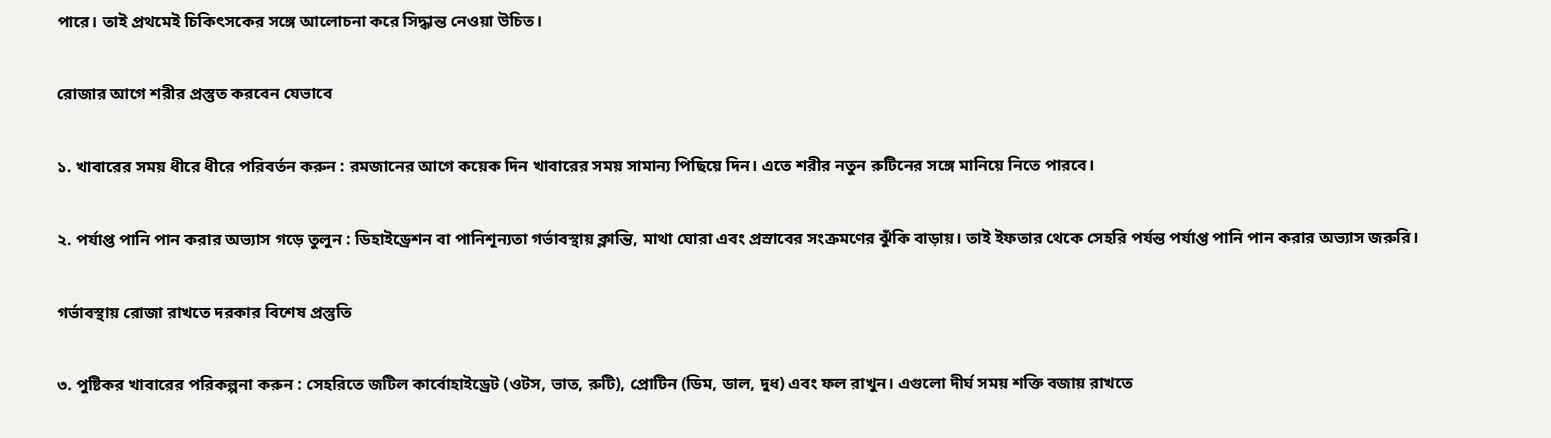পারে। তাই প্রথমেই চিকিৎসকের সঙ্গে আলোচনা করে সিদ্ধান্ত নেওয়া উচিত।

রোজার আগে শরীর প্রস্তুত করবেন যেভাবে

১. খাবারের সময় ধীরে ধীরে পরিবর্তন করুন : রমজানের আগে কয়েক দিন খাবারের সময় সামান্য পিছিয়ে দিন। এতে শরীর নতুন রুটিনের সঙ্গে মানিয়ে নিতে পারবে।

২. পর্যাপ্ত পানি পান করার অভ্যাস গড়ে তুলুন : ডিহাইড্রেশন বা পানিশূন্যতা গর্ভাবস্থায় ক্লান্তি, মাথা ঘোরা এবং প্রস্রাবের সংক্রমণের ঝুঁকি বাড়ায়। তাই ইফতার থেকে সেহরি পর্যন্ত পর্যাপ্ত পানি পান করার অভ্যাস জরুরি।

গর্ভাবস্থায় রোজা রাখতে দরকার বিশেষ প্রস্তুতি

৩. পুষ্টিকর খাবারের পরিকল্পনা করুন : সেহরিতে জটিল কার্বোহাইড্রেট (ওটস, ভাত, রুটি), প্রোটিন (ডিম, ডাল, দুধ) এবং ফল রাখুন। এগুলো দীর্ঘ সময় শক্তি বজায় রাখতে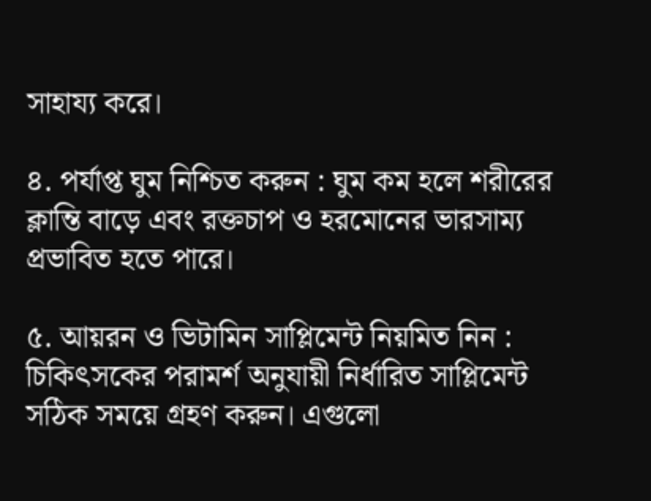সাহায্য করে।

৪. পর্যাপ্ত ঘুম নিশ্চিত করুন : ঘুম কম হলে শরীরের ক্লান্তি বাড়ে এবং রক্তচাপ ও হরমোনের ভারসাম্য প্রভাবিত হতে পারে।

৫. আয়রন ও ভিটামিন সাপ্লিমেন্ট নিয়মিত নিন : চিকিৎসকের পরামর্শ অনুযায়ী নির্ধারিত সাপ্লিমেন্ট সঠিক সময়ে গ্রহণ করুন। এগুলো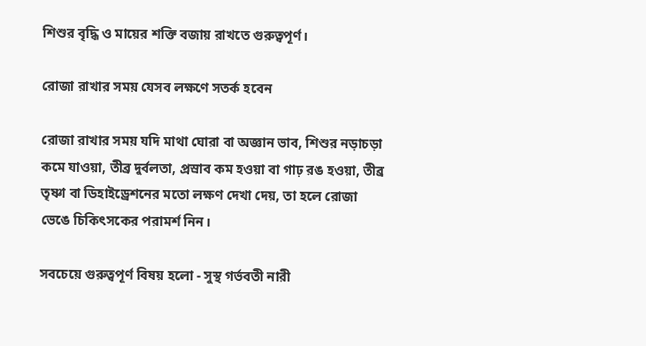শিশুর বৃদ্ধি ও মায়ের শক্তি বজায় রাখতে গুরুত্বপূর্ণ।

রোজা রাখার সময় যেসব লক্ষণে সতর্ক হবেন

রোজা রাখার সময় যদি মাথা ঘোরা বা অজ্ঞান ভাব, শিশুর নড়াচড়া কমে যাওয়া, তীব্র দুর্বলতা, প্রস্রাব কম হওয়া বা গাঢ় রঙ হওয়া, তীব্র তৃষ্ণা বা ডিহাইড্রেশনের মতো লক্ষণ দেখা দেয়, তা হলে রোজা ভেঙে চিকিৎসকের পরামর্শ নিন।

সবচেয়ে গুরুত্বপূর্ণ বিষয় হলো - সুস্থ গর্ভবতী নারী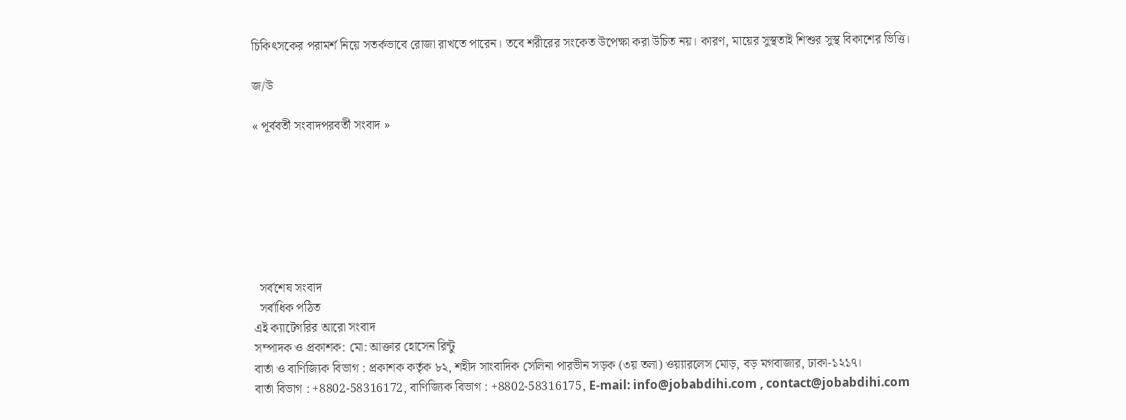চিকিৎসকের পরামর্শ নিয়ে সতর্কভাবে রোজা রাখতে পারেন। তবে শরীরের সংকেত উপেক্ষা করা উচিত নয়। কারণ, মায়ের সুস্থতাই শিশুর সুস্থ বিকাশের ভিত্তি।

জ/উ

« পূর্ববর্তী সংবাদপরবর্তী সংবাদ »







  সর্বশেষ সংবাদ
  সর্বাধিক পঠিত
এই ক্যাটেগরির আরো সংবাদ
সম্পাদক ও প্রকাশক: মো: আক্তার হোসেন রিন্টু
বার্তা ও বাণিজ্যিক বিভাগ : প্রকাশক কর্তৃক ৮২, শহীদ সাংবাদিক সেলিনা পারভীন সড়ক (৩য় তলা) ওয়্যারলেস মোড়, বড় মগবাজার, ঢাকা-১২১৭।
বার্তা বিভাগ : +8802-58316172, বাণিজ্যিক বিভাগ : +8802-58316175, E-mail: info@jobabdihi.com , contact@jobabdihi.com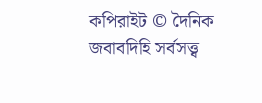কপিরাইট © দৈনিক জবাবদিহি সর্বসত্ত্ব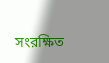সংরক্ষিত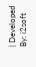| Developed By: i2soft